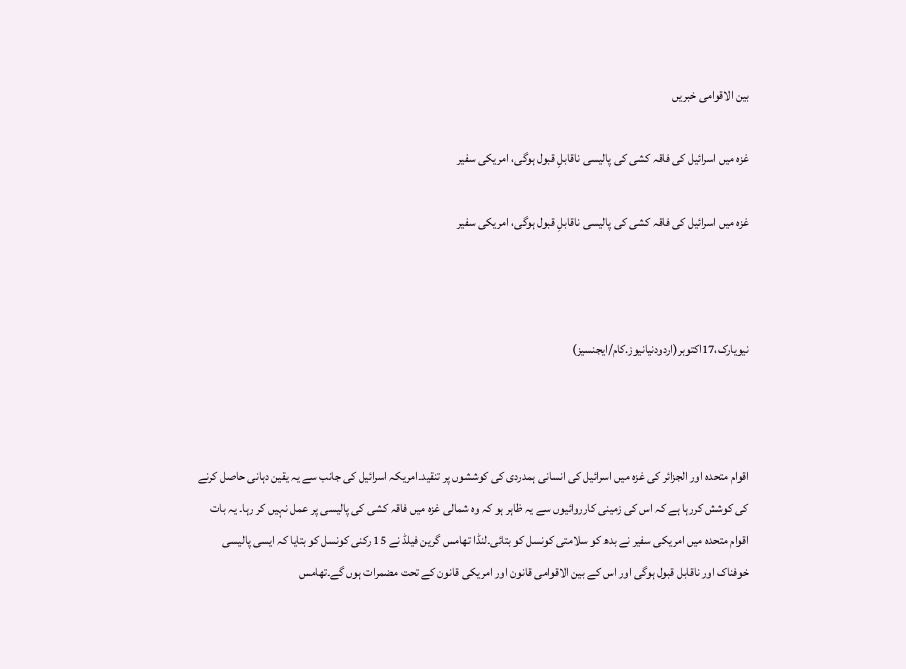بین الاقوامی خبریں

غزہ میں اسرائیل کی فاقہ کشی کی پالیسی ناقابلِ قبول ہوگی، امریکی سفیر

غزہ میں اسرائیل کی فاقہ کشی کی پالیسی ناقابلِ قبول ہوگی، امریکی سفیر



نیویارک،17اکتوبر(اردودنیانیوز.کام/ایجنسیز)



اقوام متحدہ اور الجزائر کی غزہ میں اسرائیل کی انسانی ہمدردی کی کوششوں پر تنقید۔امریکہ اسرائیل کی جانب سے یہ یقین دہانی حاصل کرنے کی کوشش کررہا ہے کہ اس کی زمینی کارروائیوں سے یہ ظاہر ہو کہ وہ شمالی غزہ میں فاقہ کشی کی پالیسی پر عمل نہیں کر رہا۔ یہ بات اقوام متحدہ میں امریکی سفیر نے بدھ کو سلامتی کونسل کو بتائی۔لنڈا تھامس گرین فیلڈ نے 15 رکنی کونسل کو بتایا کہ ایسی پالیسی خوفناک اور ناقابل قبول ہوگی اور اس کے بین الاقوامی قانون اور امریکی قانون کے تحت مضمرات ہوں گے۔تھامس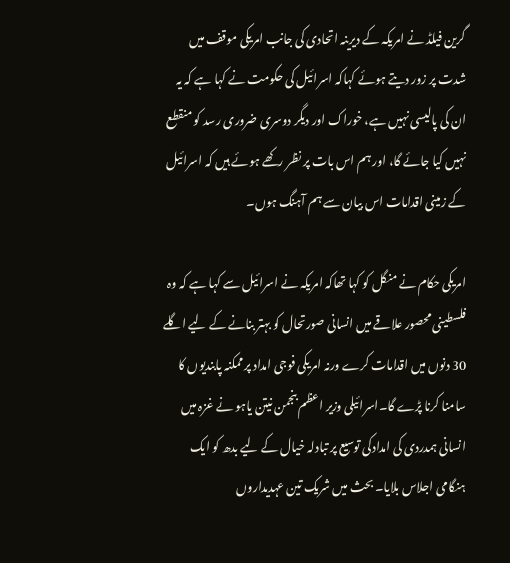گرین فیلڈ نے امریکہ کے دیرینہ اتحادی کی جانب امریکی موقف میں شدت پر زور دیتے ہوئے کہاکہ اسرائیل کی حکومت نے کہا ہے کہ یہ ان کی پالیسی نہیں ہے، خوراک اور دیگر دوسری ضروری رسد کو منقطع نہیں کیا جائے گا، اور ہم اس بات پر نظر رکھے ہوئے ہیں کہ اسرائیل کے زمینی اقدامات اس بیان سے ہم آہنگ ہوں۔

امریکی حکام نے منگل کو کہا تھاکہ امریکہ نے اسرائیل سے کہا ہے کہ وہ فلسطینی محصور علاقے میں انسانی صورتحال کو بہتر بنانے کے لیے اگلے 30 دنوں میں اقدامات کرے ورنہ امریکی فوجی امداد پر ممکنہ پابندیوں کا سامنا کرنا پڑے گا۔اسرائیلی وزیر اعظم بنجمن نیتن یاہو نے غزہ میں انسانی ہمدردی کی امدادکی توسیع پر تبادلہ خیال کے لیے بدھ کو ایک ہنگامی اجلاس بلایا۔ بحث میں شریک تین عہدیداروں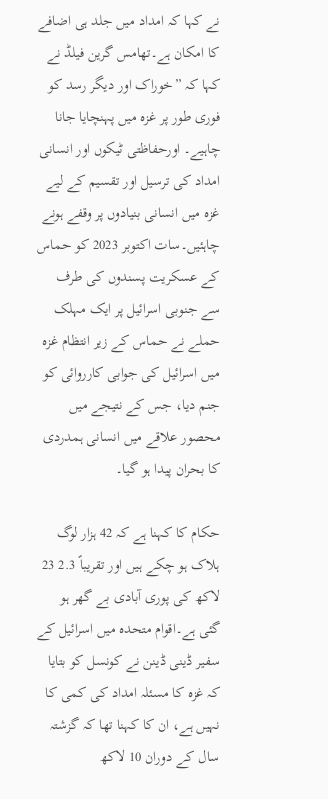نے کہا کہ امداد میں جلد ہی اضافے کا امکان ہے۔تھامس گرین فیلڈ نے کہا کہ ”خوراک اور دیگر رسد کو فوری طور پر غزہ میں پہنچایا جانا چاہیے۔ اورحفاظتی ٹیکوں اور انسانی امداد کی ترسیل اور تقسیم کے لیے غزہ میں انسانی بنیادوں پر وقفے ہونے چاہئیں۔سات اکتوبر 2023 کو حماس کے عسکریت پسندوں کی طرف سے جنوبی اسرائیل پر ایک مہلک حملے نے حماس کے زیر انتظام غزہ میں اسرائیل کی جوابی کارروائی کو جنم دیا، جس کے نتیجے میں محصور علاقے میں انسانی ہمدردی کا بحران پیدا ہو گیا۔

حکام کا کہنا ہے کہ 42 ہزار لوگ ہلاک ہو چکے ہیں اور تقریباً 2.3 23 لاکھ کی پوری آبادی بے گھر ہو گئی ہے۔اقوام متحدہ میں اسرائیل کے سفیر ڈینی ڈینن نے کونسل کو بتایا کہ غزہ کا مسئلہ امداد کی کمی کا نہیں ہے، ان کا کہنا تھا کہ گزشتہ سال کے دوران 10 لاکھ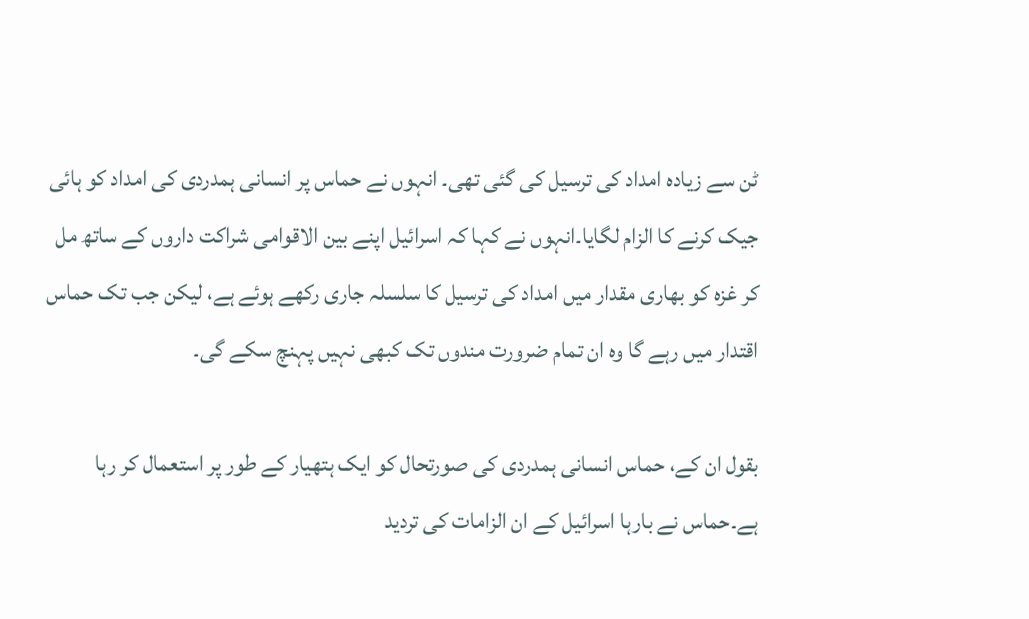ٹن سے زیادہ امداد کی ترسیل کی گئی تھی۔ انہوں نے حماس پر انسانی ہمدردی کی امداد کو ہائی جیک کرنے کا الزام لگایا۔انہوں نے کہا کہ اسرائیل اپنے بین الاقوامی شراکت داروں کے ساتھ مل کر غزہ کو بھاری مقدار میں امداد کی ترسیل کا سلسلہ جاری رکھے ہوئے ہے، لیکن جب تک حماس اقتدار میں رہے گا وہ ان تمام ضرورت مندوں تک کبھی نہیں پہنچ سکے گی۔

بقول ان کے، حماس انسانی ہمدردی کی صورتحال کو ایک ہتھیار کے طور پر استعمال کر رہا ہے۔حماس نے بارہا اسرائیل کے ان الزامات کی تردید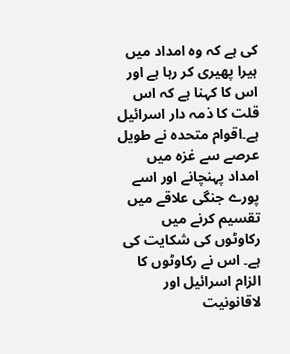کی ہے کہ وہ امداد میں ہیرا پھیری کر رہا ہے اور اس کا کہنا ہے کہ اس قلت کا ذمہ دار اسرائیل ہے۔اقوام متحدہ نے طویل عرصے سے غزہ میں امداد پہنچانے اور اسے پورے جنگی علاقے میں تقسیم کرنے میں رکاوٹوں کی شکایت کی ہے۔ اس نے رکاوٹوں کا الزام اسرائیل اور لاقانونیت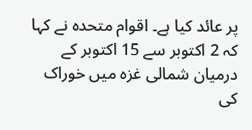پر عائد کیا ہے۔ اقوام متحدہ نے کہا کہ 2 اکتوبر سے 15 اکتوبر کے درمیان شمالی غزہ میں خوراک کی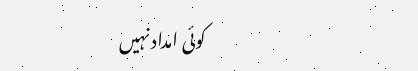کوئی امداد نہیں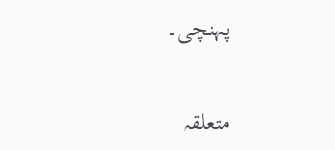پہنچی۔

متعلقہ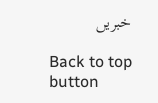خبریں

Back to top button